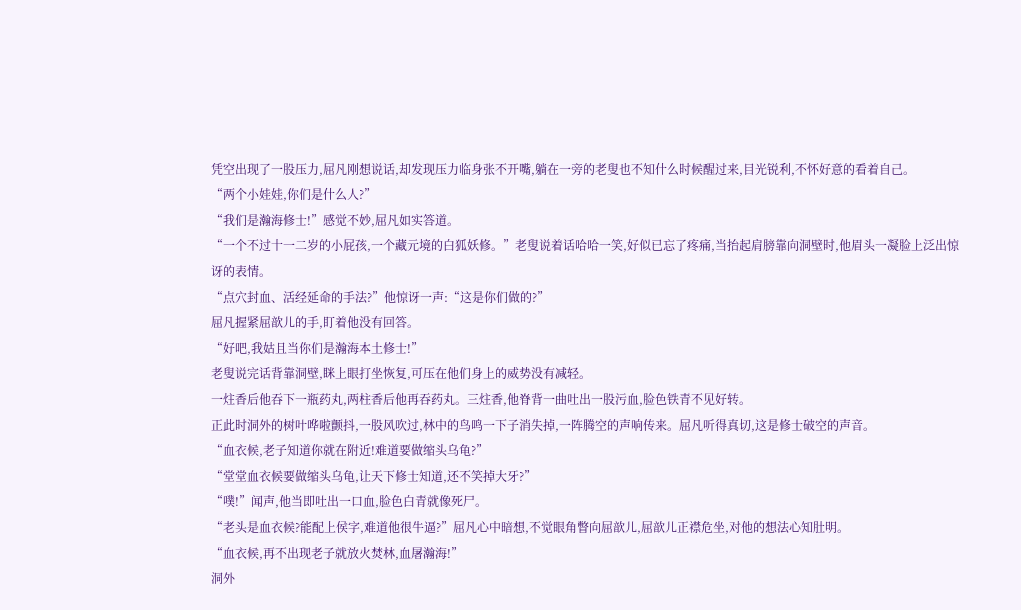凭空出现了一股压力,屈凡刚想说话,却发现压力临身张不开嘴,躺在一旁的老叟也不知什么时候醒过来,目光锐利,不怀好意的看着自己。
“两个小娃娃,你们是什么人?”
“我们是瀚海修士!”感觉不妙,屈凡如实答道。
“一个不过十一二岁的小屁孩,一个藏元境的白狐妖修。”老叟说着话哈哈一笑,好似已忘了疼痛,当抬起肩膀靠向洞壁时,他眉头一凝脸上泛出惊讶的表情。
“点穴封血、活经延命的手法?”他惊讶一声:“这是你们做的?”
屈凡握紧屈歆儿的手,盯着他没有回答。
“好吧,我姑且当你们是瀚海本土修士!”
老叟说完话背靠洞壁,眯上眼打坐恢复,可压在他们身上的威势没有减轻。
一炷香后他吞下一瓶药丸,两柱香后他再吞药丸。三炷香,他脊背一曲吐出一股污血,脸色铁青不见好转。
正此时洞外的树叶哗啦颤抖,一股风吹过,林中的鸟鸣一下子消失掉,一阵腾空的声响传来。屈凡听得真切,这是修士破空的声音。
“血衣候,老子知道你就在附近!难道要做缩头乌龟?”
“堂堂血衣候要做缩头乌龟,让天下修士知道,还不笑掉大牙?”
“噗!”闻声,他当即吐出一口血,脸色白青就像死尸。
“老头是血衣候?能配上侯字,难道他很牛逼?”屈凡心中暗想,不觉眼角瞥向屈歆儿,屈歆儿正襟危坐,对他的想法心知肚明。
“血衣候,再不出现老子就放火焚林,血屠瀚海!”
洞外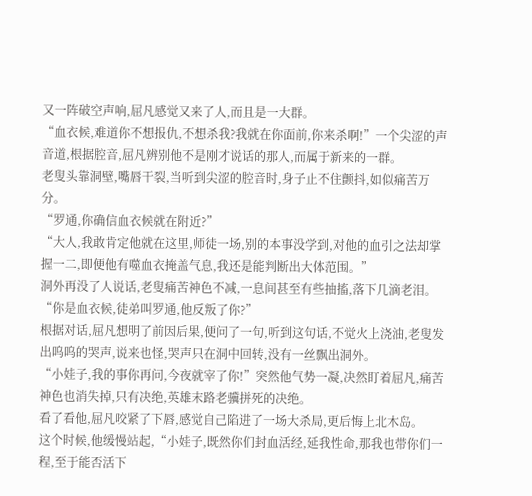又一阵破空声响,屈凡感觉又来了人,而且是一大群。
“血衣候,难道你不想报仇,不想杀我?我就在你面前,你来杀啊!”一个尖涩的声音道,根据腔音,屈凡辨别他不是刚才说话的那人,而属于新来的一群。
老叟头靠洞壁,嘴唇干裂,当听到尖涩的腔音时,身子止不住颤抖,如似痛苦万分。
“罗通,你确信血衣候就在附近?”
“大人,我敢肯定他就在这里,师徒一场,别的本事没学到,对他的血引之法却掌握一二,即便他有噬血衣掩盖气息,我还是能判断出大体范围。”
洞外再没了人说话,老叟痛苦神色不减,一息间甚至有些抽搐,落下几滴老泪。
“你是血衣候,徒弟叫罗通,他反叛了你?”
根据对话,屈凡想明了前因后果,便问了一句,听到这句话,不觉火上浇油,老叟发出呜呜的哭声,说来也怪,哭声只在洞中回转,没有一丝飘出洞外。
“小娃子,我的事你再问,今夜就宰了你!”突然他气势一凝,决然盯着屈凡,痛苦神色也消失掉,只有决绝,英雄末路老骥拼死的决绝。
看了看他,屈凡咬紧了下唇,感觉自己陷进了一场大杀局,更后悔上北木岛。
这个时候,他缓慢站起,“小娃子,既然你们封血活经,延我性命,那我也带你们一程,至于能否活下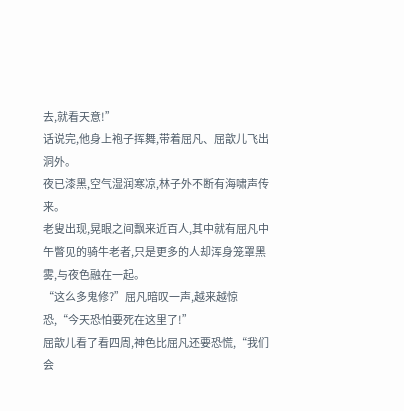去,就看天意!”
话说完,他身上袍子挥舞,带着屈凡、屈歆儿飞出洞外。
夜已漆黑,空气湿润寒凉,林子外不断有海啸声传来。
老叟出现,晃眼之间飘来近百人,其中就有屈凡中午瞥见的骑牛老者,只是更多的人却浑身笼罩黑雾,与夜色融在一起。
“这么多鬼修?”屈凡暗叹一声,越来越惊恐,“今天恐怕要死在这里了!”
屈歆儿看了看四周,神色比屈凡还要恐慌,“我们会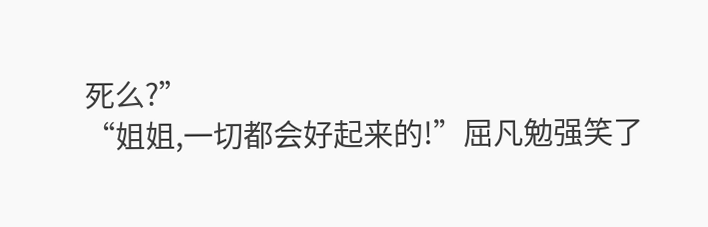死么?”
“姐姐,一切都会好起来的!”屈凡勉强笑了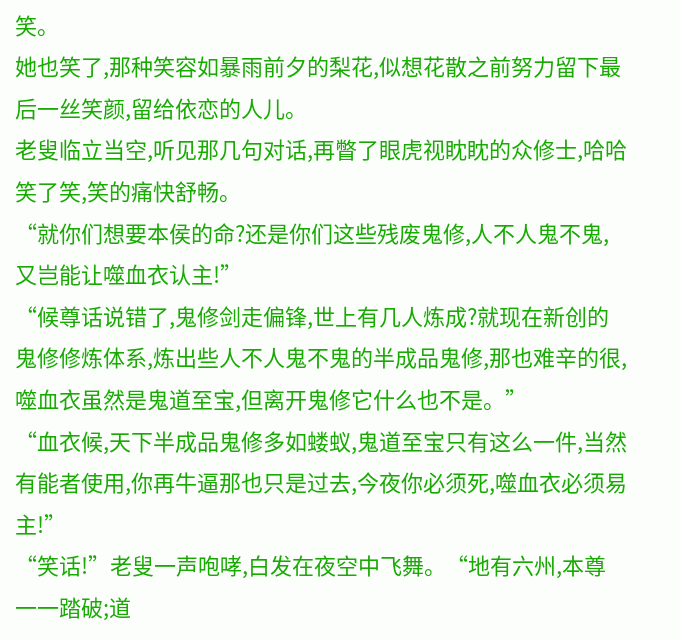笑。
她也笑了,那种笑容如暴雨前夕的梨花,似想花散之前努力留下最后一丝笑颜,留给依恋的人儿。
老叟临立当空,听见那几句对话,再瞥了眼虎视眈眈的众修士,哈哈笑了笑,笑的痛快舒畅。
“就你们想要本侯的命?还是你们这些残废鬼修,人不人鬼不鬼,又岂能让噬血衣认主!”
“候尊话说错了,鬼修剑走偏锋,世上有几人炼成?就现在新创的鬼修修炼体系,炼出些人不人鬼不鬼的半成品鬼修,那也难辛的很,噬血衣虽然是鬼道至宝,但离开鬼修它什么也不是。”
“血衣候,天下半成品鬼修多如蝼蚁,鬼道至宝只有这么一件,当然有能者使用,你再牛逼那也只是过去,今夜你必须死,噬血衣必须易主!”
“笑话!”老叟一声咆哮,白发在夜空中飞舞。“地有六州,本尊一一踏破;道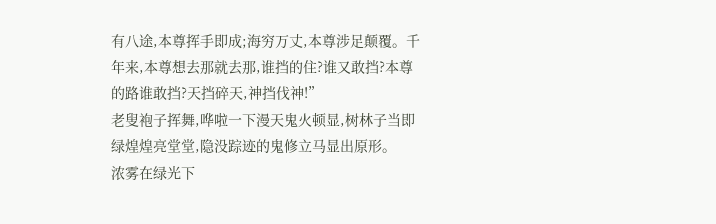有八途,本尊挥手即成;海穷万丈,本尊涉足颠覆。千年来,本尊想去那就去那,谁挡的住?谁又敢挡?本尊的路谁敢挡?天挡碎天,神挡伐神!”
老叟袍子挥舞,哗啦一下漫天鬼火顿显,树林子当即绿煌煌亮堂堂,隐没踪迹的鬼修立马显出原形。
浓雾在绿光下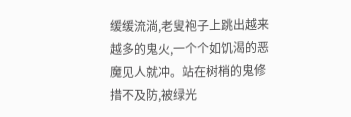缓缓流淌,老叟袍子上跳出越来越多的鬼火,一个个如饥渴的恶魔见人就冲。站在树梢的鬼修措不及防,被绿光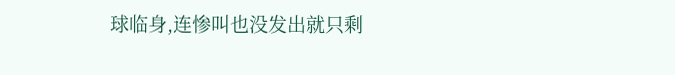球临身,连惨叫也没发出就只剩